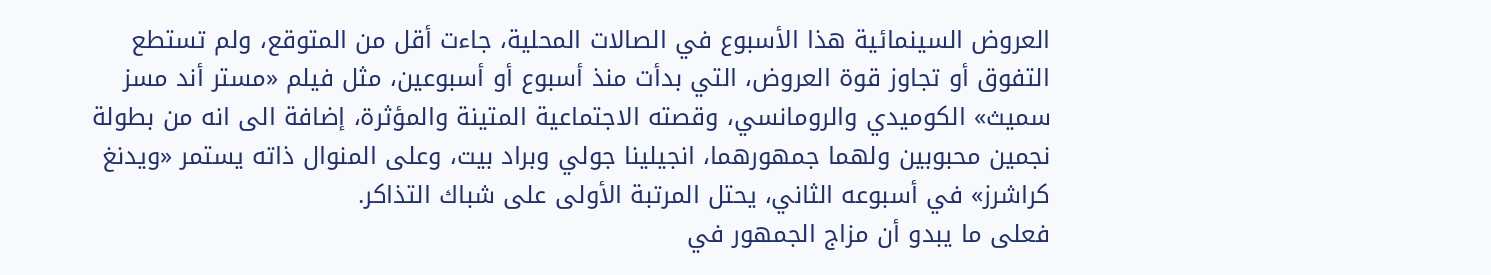العروض السينمائية هذا الأسبوع في الصالات المحلية، جاءت أقل من المتوقع، ولم تستطع التفوق أو تجاوز قوة العروض، التي بدأت منذ أسبوع أو أسبوعين، مثل فيلم «مستر أند مسز سميث» الكوميدي والرومانسي، وقصته الاجتماعية المتينة والمؤثرة، إضافة الى انه من بطولة نجمين محبوبين ولهما جمهورهما، انجيلينا جولي وبراد بيت، وعلى المنوال ذاته يستمر «ويدنغ كراشرز» في أسبوعه الثاني، يحتل المرتبة الأولى على شباك التذاكر.
فعلى ما يبدو أن مزاج الجمهور في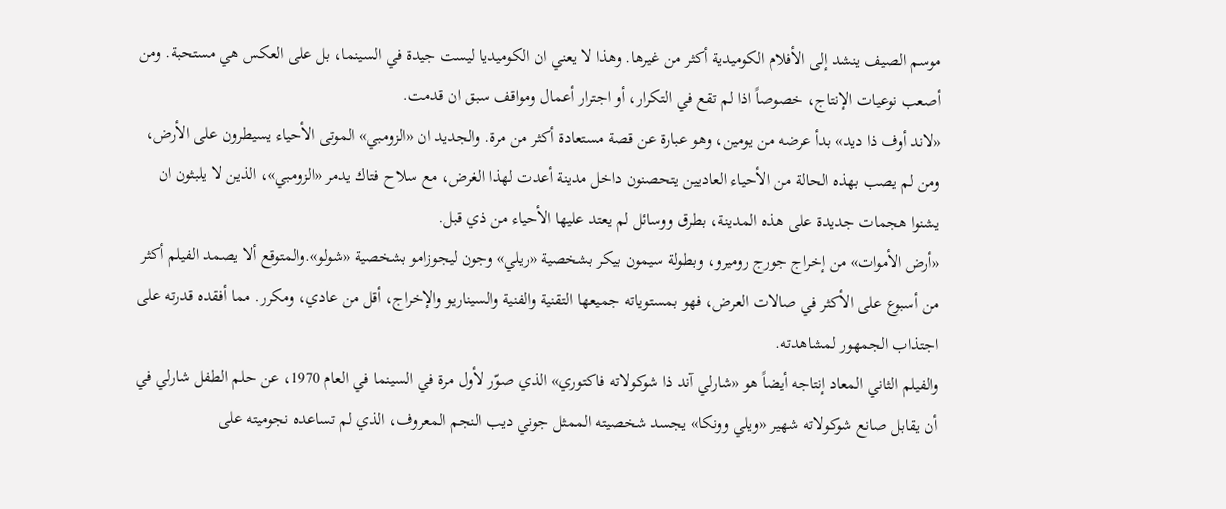موسم الصيف ينشد إلى الأفلام الكوميدية أكثر من غيرها. وهذا لا يعني ان الكوميديا ليست جيدة في السينما، بل على العكس هي مستحبة. ومن أصعب نوعيات الإنتاج، خصوصاً اذا لم تقع في التكرار، أو اجترار أعمال ومواقف سبق ان قدمت.
«لاند أوف ذا ديد» بدأ عرضه من يومين، وهو عبارة عن قصة مستعادة أكثر من مرة. والجديد ان «الزومبي» الموتى الأحياء يسيطرون على الأرض، ومن لم يصب بهذه الحالة من الأحياء العاديين يتحصنون داخل مدينة أعدت لهذا الغرض، مع سلاح فتاك يدمر «الزومبي»، الذين لا يلبثون ان يشنوا هجمات جديدة على هذه المدينة، بطرق ووسائل لم يعتد عليها الأحياء من ذي قبل.
«أرض الأموات» من إخراج جورج روميرو، وبطولة سيمون بيكر بشخصية «ريلي» وجون ليجوزامو بشخصية «شولو».والمتوقع ألا يصمد الفيلم أكثر من أسبوع على الأكثر في صالات العرض، فهو بمستوياته جميعها التقنية والفنية والسيناريو والإخراج، أقل من عادي، ومكرر. مما أفقده قدرته على اجتذاب الجمهور لمشاهدته.
والفيلم الثاني المعاد إنتاجه أيضاً هو «شارلي آند ذا شوكولاته فاكتوري» الذي صوّر لأول مرة في السينما في العام 1970، عن حلم الطفل شارلي في أن يقابل صانع شوكولاته شهير «ويلي وونكا» يجسد شخصيته الممثل جوني ديب النجم المعروف، الذي لم تساعده نجوميته على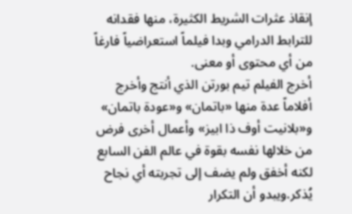إنقاذ عثرات الشريط الكثيرة، منها فقدانه للترابط الدرامي وبدا فيلماً استعراضياً فارغاً من أي محتوى أو معنى.
أخرج الفيلم تيم بورتن الذي أنتج وأخرج أفلاماً عدة منها «باتمان» و«عودة باتمان» و«بلانيت أوف ذا ابيز» وأعمال أخرى فرض من خلالها نفسه بقوة في عالم الفن السابع لكنه أخفق ولم يضف إلى تجربته أي نجاح يُذكر.ويبدو أن التكرار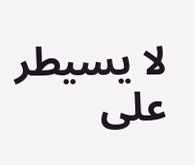لا يسيطر على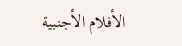الأفلام الأجنبية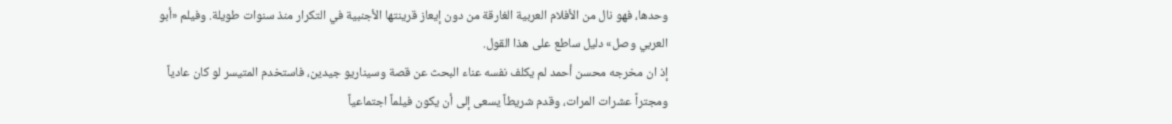وحدها، فهو نال من الأفلام العربية الغارقة من دون إيعاز قرينتها الأجنبية في التكرار منذ سنوات طويلة. وفيلم «أبو العربي وصل» دليل ساطع على هذا القول.
إذ ان مخرجه محسن أحمد لم يكلف نفسه عناء البحث عن قصة وسيناريو جيدين، فاستخدم المتيسر لو كان عادياً ومجتراً عشرات المرات، وقدم شريطاً يسعى إلى أن يكون فيلماً اجتماعياً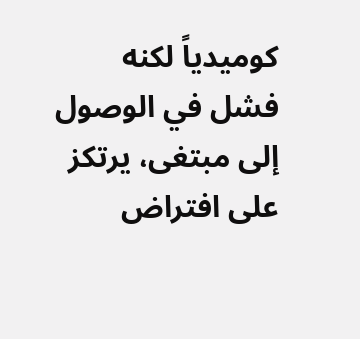كوميدياً لكنه فشل في الوصول إلى مبتغى، يرتكز على افتراض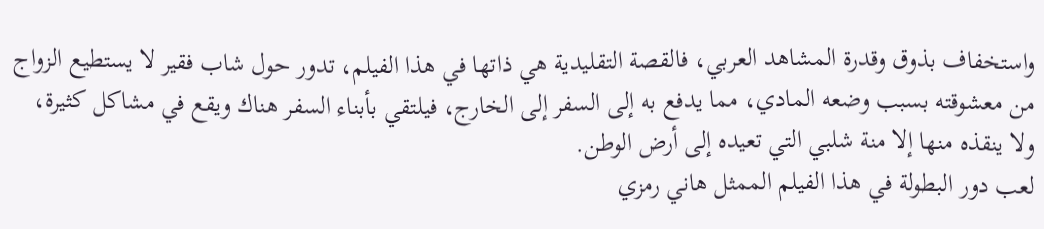واستخفاف بذوق وقدرة المشاهد العربي، فالقصة التقليدية هي ذاتها في هذا الفيلم، تدور حول شاب فقير لا يستطيع الزواج من معشوقته بسبب وضعه المادي، مما يدفع به إلى السفر إلى الخارج، فيلتقي بأبناء السفر هناك ويقع في مشاكل كثيرة، ولا ينقذه منها إلا منة شلبي التي تعيده إلى أرض الوطن.
لعب دور البطولة في هذا الفيلم الممثل هاني رمزي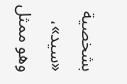بشخصية «سيد»، وهو ممثل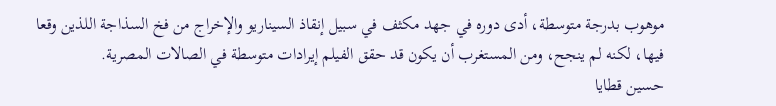موهوب بدرجة متوسطة، أدى دوره في جهد مكثف في سبيل إنقاذ السيناريو والإخراج من فخ السذاجة اللذين وقعا فيها، لكنه لم ينجح، ومن المستغرب أن يكون قد حقق الفيلم إيرادات متوسطة في الصالات المصرية.
حسين قطايا